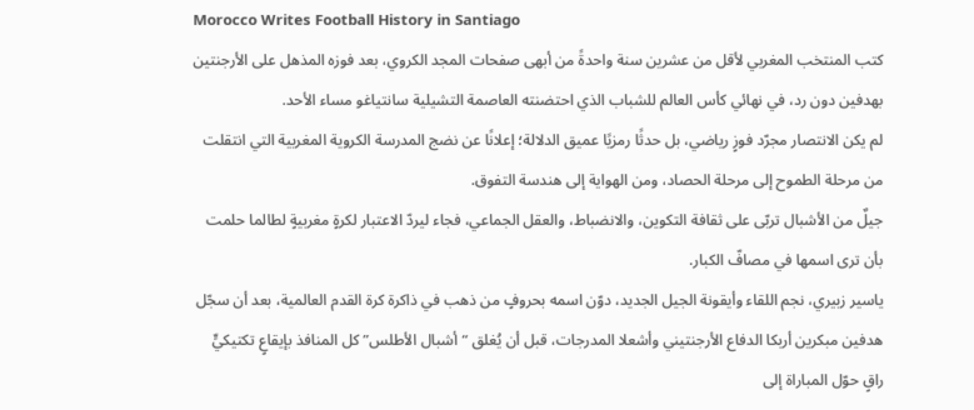Morocco Writes Football History in Santiago
كتب المنتخب المغربي لأقل من عشرين سنة واحدةً من أبهى صفحات المجد الكروي، بعد فوزه المذهل على الأرجنتين بهدفين دون رد، في نهائي كأس العالم للشباب الذي احتضنته العاصمة التشيلية سانتياغو مساء الأحد.
لم يكن الانتصار مجرّد فوزٍ رياضي، بل حدثًا رمزيًا عميق الدلالة؛ إعلانًا عن نضج المدرسة الكروية المغربية التي انتقلت من مرحلة الطموح إلى مرحلة الحصاد، ومن الهواية إلى هندسة التفوق.
جيلٌ من الأشبال تربّى على ثقافة التكوين، والانضباط، والعقل الجماعي، فجاء ليردّ الاعتبار لكرةٍ مغربيةٍ لطالما حلمت بأن ترى اسمها في مصافّ الكبار.
ياسير زبيري، نجم اللقاء وأيقونة الجيل الجديد، دوّن اسمه بحروفٍ من ذهب في ذاكرة كرة القدم العالمية، بعد أن سجّل هدفين مبكرين أربكا الدفاع الأرجنتيني وأشعلا المدرجات، قبل أن يُغلق “أشبال الأطلس” كل المنافذ بإيقاعٍ تكتيكيٍّ راقٍ حوّل المباراة إلى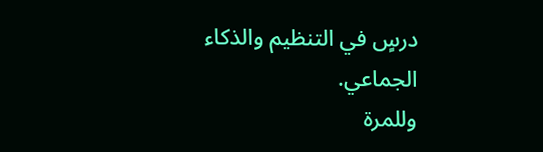درسٍ في التنظيم والذكاء الجماعي.
وللمرة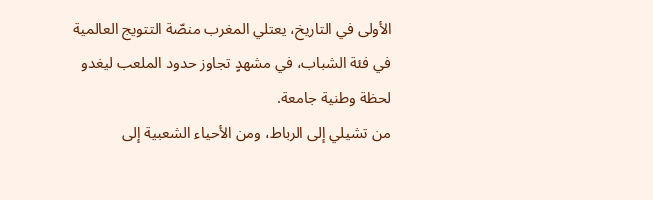الأولى في التاريخ، يعتلي المغرب منصّة التتويج العالمية في فئة الشباب، في مشهدٍ تجاوز حدود الملعب ليغدو لحظة وطنية جامعة.
من تشيلي إلى الرباط، ومن الأحياء الشعبية إلى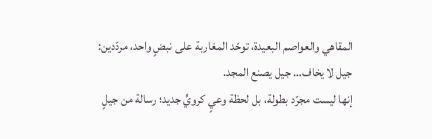المقاهي والعواصم البعيدة، توحّد المغاربة على نبضٍ واحد، مردّدين:
جيل لا يخاف… جيل يصنع المجد.
إنها ليست مجرّد بطولة، بل لحظة وعيٍ كرويٍّ جديد؛ رسالة من جيلٍ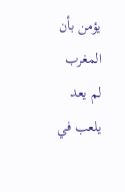يؤمن بأن المغرب لم يعد يلعب في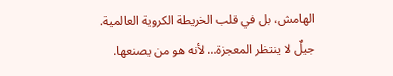الهامش، بل في قلب الخريطة الكروية العالمية.
جيلٌ لا ينتظر المعجزة… لأنه هو من يصنعها.